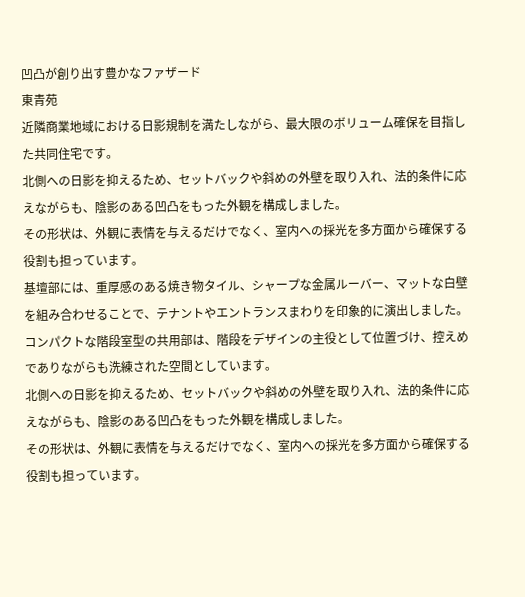凹凸が創り出す豊かなファザード
東青苑
近隣商業地域における日影規制を満たしながら、最大限のボリューム確保を目指した共同住宅です。
北側への日影を抑えるため、セットバックや斜めの外壁を取り入れ、法的条件に応えながらも、陰影のある凹凸をもった外観を構成しました。
その形状は、外観に表情を与えるだけでなく、室内への採光を多方面から確保する役割も担っています。
基壇部には、重厚感のある焼き物タイル、シャープな金属ルーバー、マットな白壁を組み合わせることで、テナントやエントランスまわりを印象的に演出しました。
コンパクトな階段室型の共用部は、階段をデザインの主役として位置づけ、控えめでありながらも洗練された空間としています。
北側への日影を抑えるため、セットバックや斜めの外壁を取り入れ、法的条件に応えながらも、陰影のある凹凸をもった外観を構成しました。
その形状は、外観に表情を与えるだけでなく、室内への採光を多方面から確保する役割も担っています。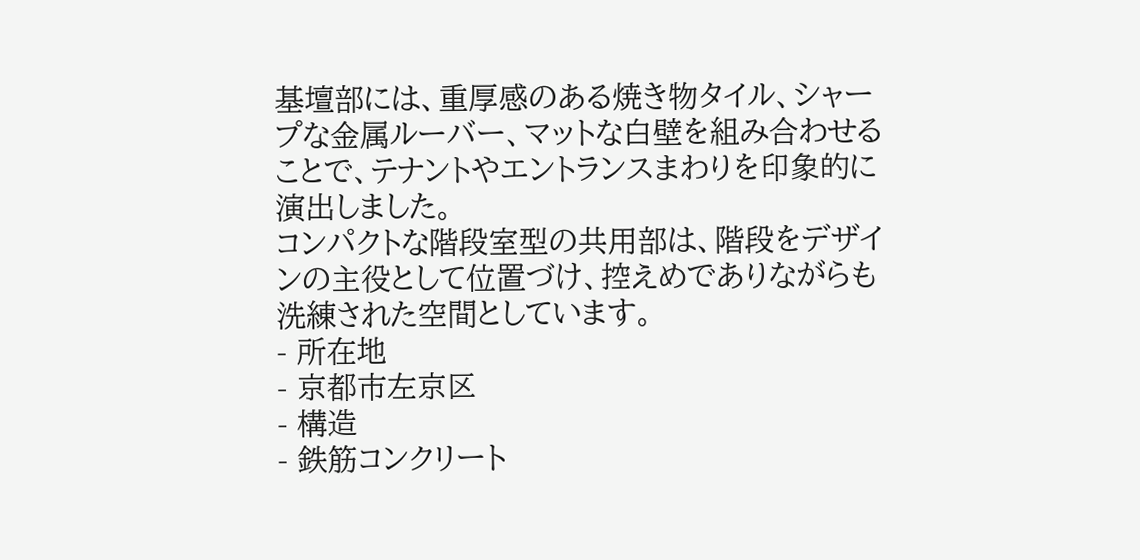基壇部には、重厚感のある焼き物タイル、シャープな金属ルーバー、マットな白壁を組み合わせることで、テナントやエントランスまわりを印象的に演出しました。
コンパクトな階段室型の共用部は、階段をデザインの主役として位置づけ、控えめでありながらも洗練された空間としています。
- 所在地
- 京都市左京区
- 構造
- 鉄筋コンクリート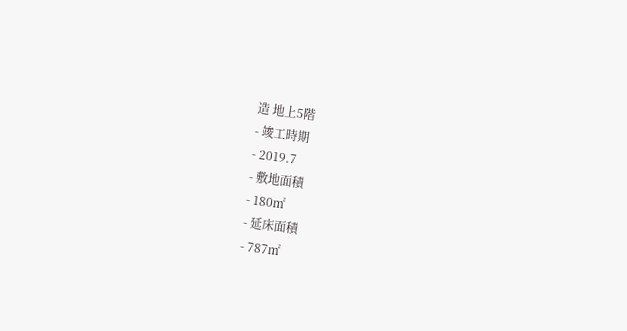造 地上5階
- 竣工時期
- 2019.7
- 敷地面積
- 180㎡
- 延床面積
- 787㎡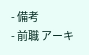- 備考
- 前職 アーキ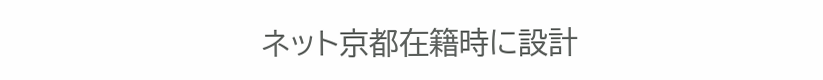ネット京都在籍時に設計